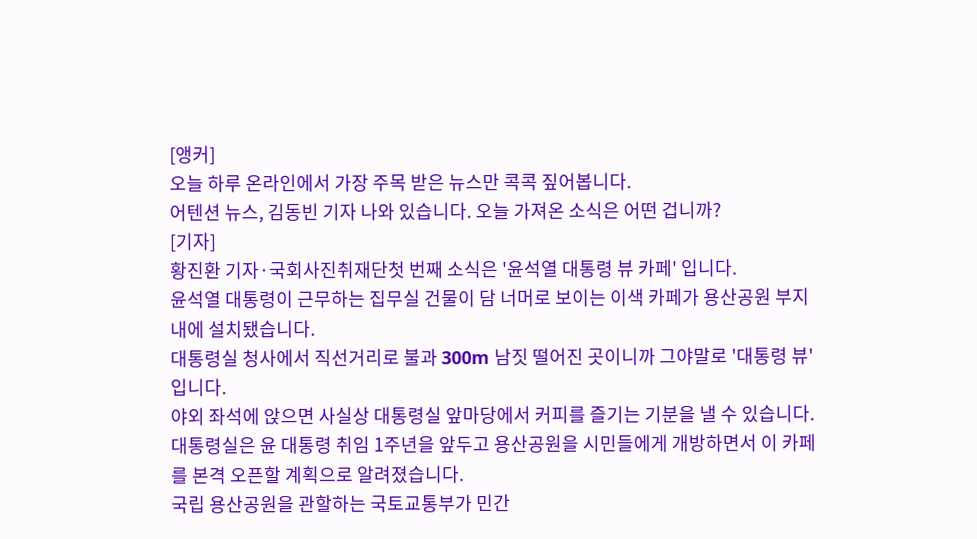[앵커]
오늘 하루 온라인에서 가장 주목 받은 뉴스만 콕콕 짚어봅니다.
어텐션 뉴스, 김동빈 기자 나와 있습니다. 오늘 가져온 소식은 어떤 겁니까?
[기자]
황진환 기자·국회사진취재단첫 번째 소식은 '윤석열 대통령 뷰 카페' 입니다.
윤석열 대통령이 근무하는 집무실 건물이 담 너머로 보이는 이색 카페가 용산공원 부지 내에 설치됐습니다.
대통령실 청사에서 직선거리로 불과 300m 남짓 떨어진 곳이니까 그야말로 '대통령 뷰'입니다.
야외 좌석에 앉으면 사실상 대통령실 앞마당에서 커피를 즐기는 기분을 낼 수 있습니다.
대통령실은 윤 대통령 취임 1주년을 앞두고 용산공원을 시민들에게 개방하면서 이 카페를 본격 오픈할 계획으로 알려졌습니다.
국립 용산공원을 관할하는 국토교통부가 민간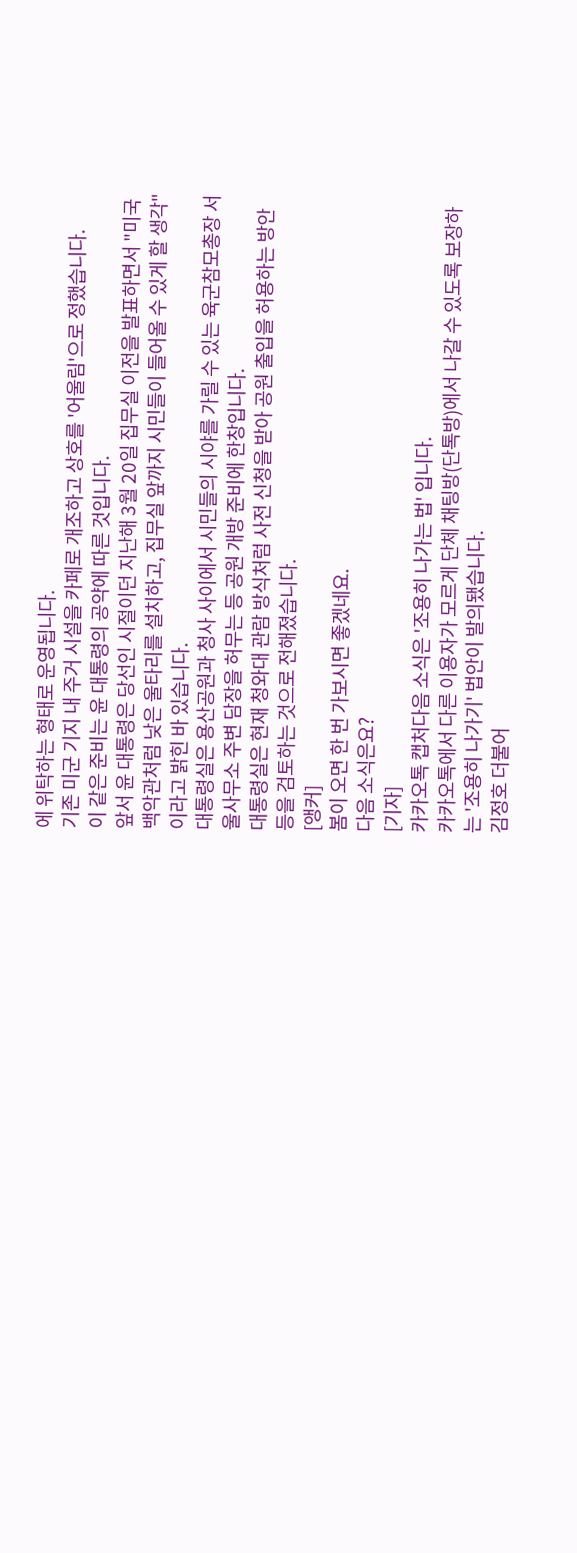에 위탁하는 형태로 운영됩니다.
기존 미군 기지 내 주거 시설을 카페로 개조하고 상호를 '어울림'으로 정했습니다.
이 같은 준비는 윤 대통령의 공약에 따른 것입니다.
앞서 윤 대통령은 당선인 시절이던 지난해 3월 20일 집무실 이전을 발표하면서 "미국 백악관처럼 낮은 울타리를 설치하고, 집무실 앞까지 시민들이 들어올 수 있게 할 생각"이라고 밝힌 바 있습니다.
대통령실은 용산공원과 청사 사이에서 시민들의 시야를 가릴 수 있는 육군참모총장 서울사무소 주변 담장을 허무는 등 공원 개방 준비에 한창입니다.
대통령실은 현재 청와대 관람 방식처럼 사전 신청을 받아 공원 출입을 허용하는 방안 등을 검토하는 것으로 전해졌습니다.
[앵커]
봄이 오면 한 번 가보시면 좋겠네요.
다음 소식은요?
[기자]
카카오톡 캡처다음 소식은 '조용히 나가는 법' 입니다.
카카오톡에서 다른 이용자가 모르게 단체 채팅방(단톡방)에서 나갈 수 있도록 보장하는 '조용히 나가기' 법안이 발의됐습니다.
김정호 더불어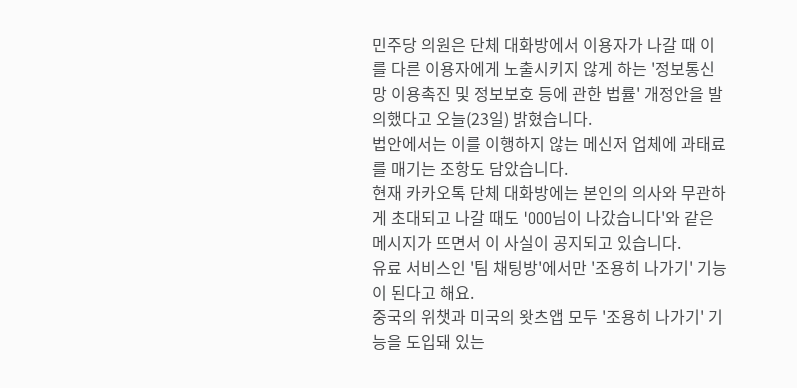민주당 의원은 단체 대화방에서 이용자가 나갈 때 이를 다른 이용자에게 노출시키지 않게 하는 '정보통신망 이용촉진 및 정보보호 등에 관한 법률' 개정안을 발의했다고 오늘(23일) 밝혔습니다.
법안에서는 이를 이행하지 않는 메신저 업체에 과태료를 매기는 조항도 담았습니다.
현재 카카오톡 단체 대화방에는 본인의 의사와 무관하게 초대되고 나갈 때도 'OOO님이 나갔습니다'와 같은 메시지가 뜨면서 이 사실이 공지되고 있습니다.
유료 서비스인 '팀 채팅방'에서만 '조용히 나가기' 기능이 된다고 해요.
중국의 위챗과 미국의 왓츠앱 모두 '조용히 나가기' 기능을 도입돼 있는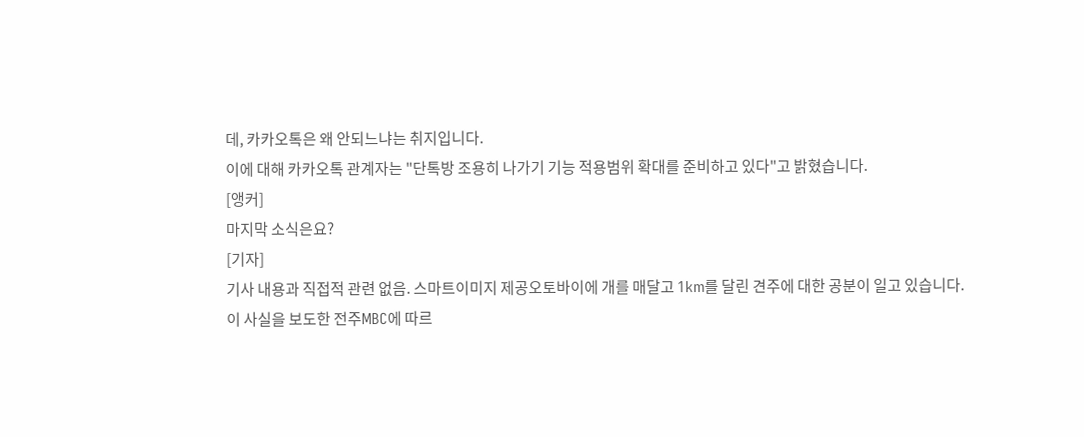데, 카카오톡은 왜 안되느냐는 취지입니다.
이에 대해 카카오톡 관계자는 "단톡방 조용히 나가기 기능 적용범위 확대를 준비하고 있다"고 밝혔습니다.
[앵커]
마지막 소식은요?
[기자]
기사 내용과 직접적 관련 없음. 스마트이미지 제공오토바이에 개를 매달고 1km를 달린 견주에 대한 공분이 일고 있습니다.
이 사실을 보도한 전주MBC에 따르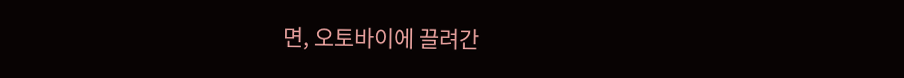면, 오토바이에 끌려간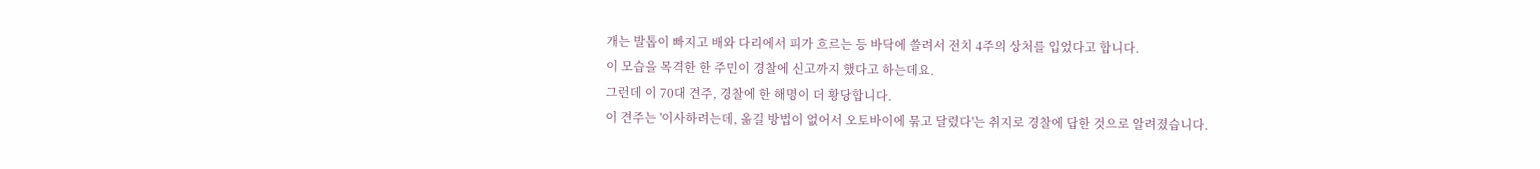개는 발톱이 빠지고 배와 다리에서 피가 흐르는 등 바닥에 쓸려서 전치 4주의 상처를 입었다고 합니다.
이 모습을 목격한 한 주민이 경찰에 신고까지 했다고 하는데요.
그런데 이 70대 견주, 경찰에 한 해명이 더 황당합니다.
이 견주는 '이사하려는데, 옮길 방법이 없어서 오토바이에 묶고 달렸다'는 취지로 경찰에 답한 것으로 알려졌습니다.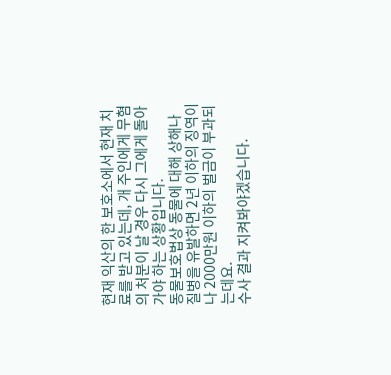현재 익산의 한 보호소에서 현재 치료를 받고 있는데, 개 주인에게 무혐의 처분이 날 경우 다시 그에게 돌아가야 하는 상황입니다.
동물보호법상 동물에 대해 상해나 질병을 유발하면 2년 이하의 징역이나 2000만원 이하의 벌금이 부과되는데요.
수사 결과 지켜봐야겠습니다.